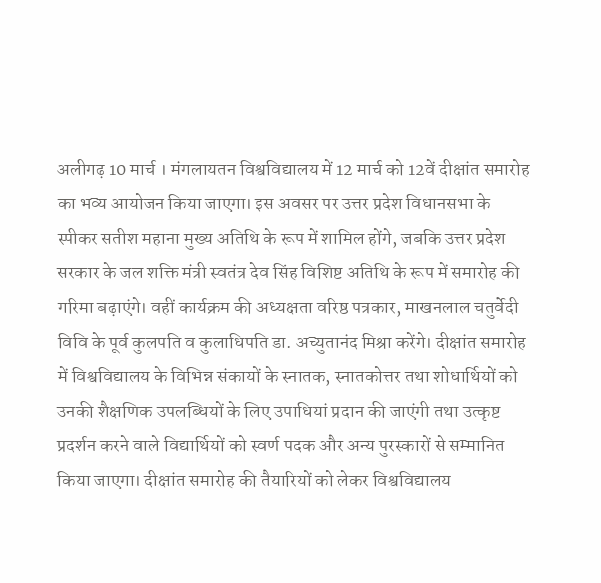अलीगढ़ 10 मार्च । मंगलायतन विश्वविद्यालय में 12 मार्च को 12वें दीक्षांत समारोह का भव्य आयोजन किया जाएगा। इस अवसर पर उत्तर प्रदेश विधानसभा के स्पीकर सतीश महाना मुख्य अतिथि के रूप में शामिल होंगे, जबकि उत्तर प्रदेश सरकार के जल शक्ति मंत्री स्वतंत्र देव सिंह विशिष्ट अतिथि के रूप में समारोह की गरिमा बढ़ाएंगे। वहीं कार्यक्रम की अध्यक्षता वरिष्ठ पत्रकार, माखनलाल चतुर्वेदी विवि के पूर्व कुलपति व कुलाधिपति डा. अच्युतानंद मिश्रा करेंगे। दीक्षांत समारोह में विश्वविद्यालय के विभिन्न संकायों के स्नातक, स्नातकोत्तर तथा शोधार्थियों को उनकी शैक्षणिक उपलब्धियों के लिए उपाधियां प्रदान की जाएंगी तथा उत्कृष्ट प्रदर्शन करने वाले विद्यार्थियों को स्वर्ण पदक और अन्य पुरस्कारों से सम्मानित किया जाएगा। दीक्षांत समारोह की तैयारियों को लेकर विश्वविद्यालय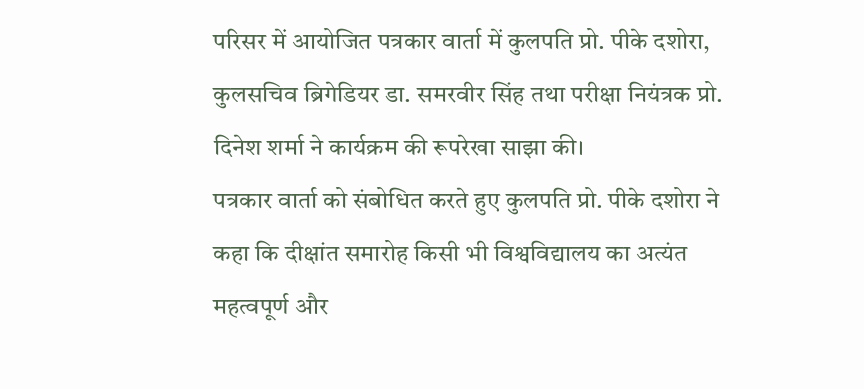परिसर में आयोजित पत्रकार वार्ता में कुलपति प्रो. पीके दशोरा, कुलसचिव ब्रिगेडियर डा. समरवीर सिंह तथा परीक्षा नियंत्रक प्रो. दिनेश शर्मा ने कार्यक्रम की रूपरेखा साझा की।
पत्रकार वार्ता को संबोधित करते हुए कुलपति प्रो. पीके दशोरा ने कहा कि दीक्षांत समारोह किसी भी विश्वविद्यालय का अत्यंत महत्वपूर्ण और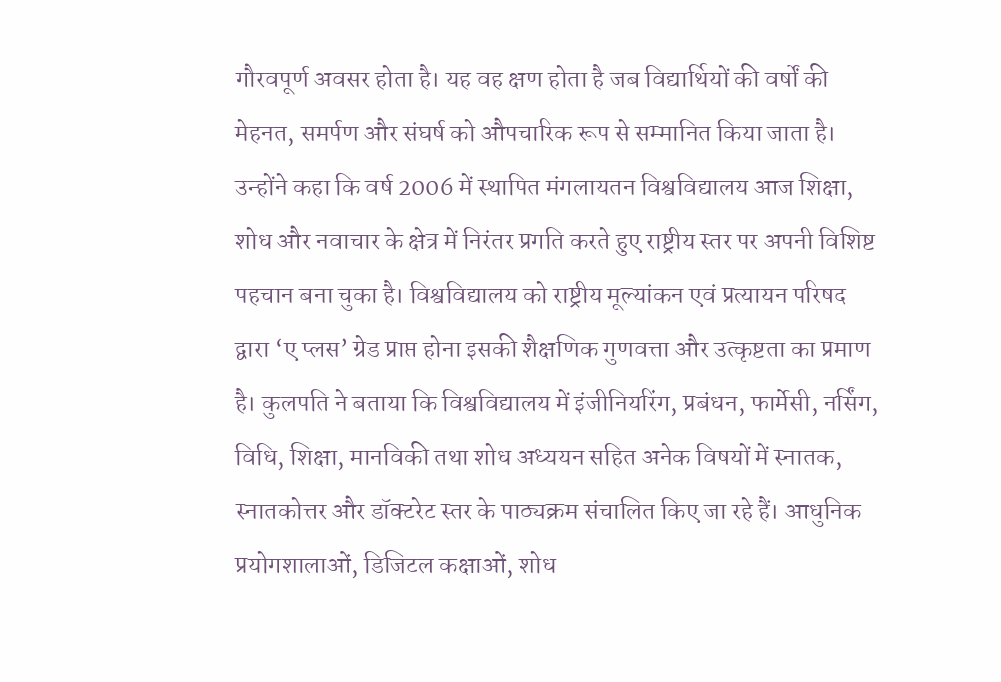गौरवपूर्ण अवसर होता है। यह वह क्षण होता है जब विद्यार्थियों की वर्षों की मेहनत, समर्पण और संघर्ष को औपचारिक रूप से सम्मानित किया जाता है। उन्होंने कहा कि वर्ष 2006 में स्थापित मंगलायतन विश्वविद्यालय आज शिक्षा, शोध और नवाचार के क्षेत्र में निरंतर प्रगति करते हुए राष्ट्रीय स्तर पर अपनी विशिष्ट पहचान बना चुका है। विश्वविद्यालय को राष्ट्रीय मूल्यांकन एवं प्रत्यायन परिषद द्वारा ‘ए प्लस’ ग्रेड प्राप्त होना इसकी शैक्षणिक गुणवत्ता और उत्कृष्टता का प्रमाण है। कुलपति ने बताया कि विश्वविद्यालय में इंजीनियरिंग, प्रबंधन, फार्मेसी, नर्सिंग, विधि, शिक्षा, मानविकी तथा शोध अध्ययन सहित अनेक विषयों में स्नातक, स्नातकोत्तर और डॉक्टरेट स्तर के पाठ्यक्रम संचालित किए जा रहे हैं। आधुनिक प्रयोगशालाओं, डिजिटल कक्षाओं, शोध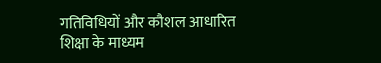गतिविधियों और कौशल आधारित शिक्षा के माध्यम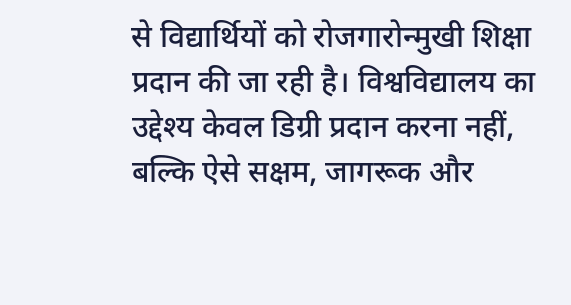से विद्यार्थियों को रोजगारोन्मुखी शिक्षा प्रदान की जा रही है। विश्वविद्यालय का उद्देश्य केवल डिग्री प्रदान करना नहीं, बल्कि ऐसे सक्षम, जागरूक और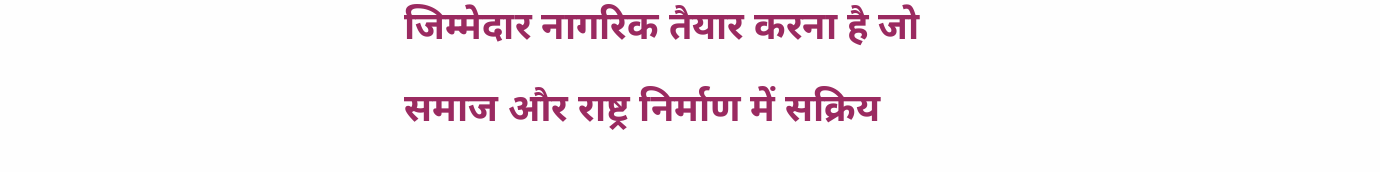जिम्मेदार नागरिक तैयार करना है जो समाज और राष्ट्र निर्माण में सक्रिय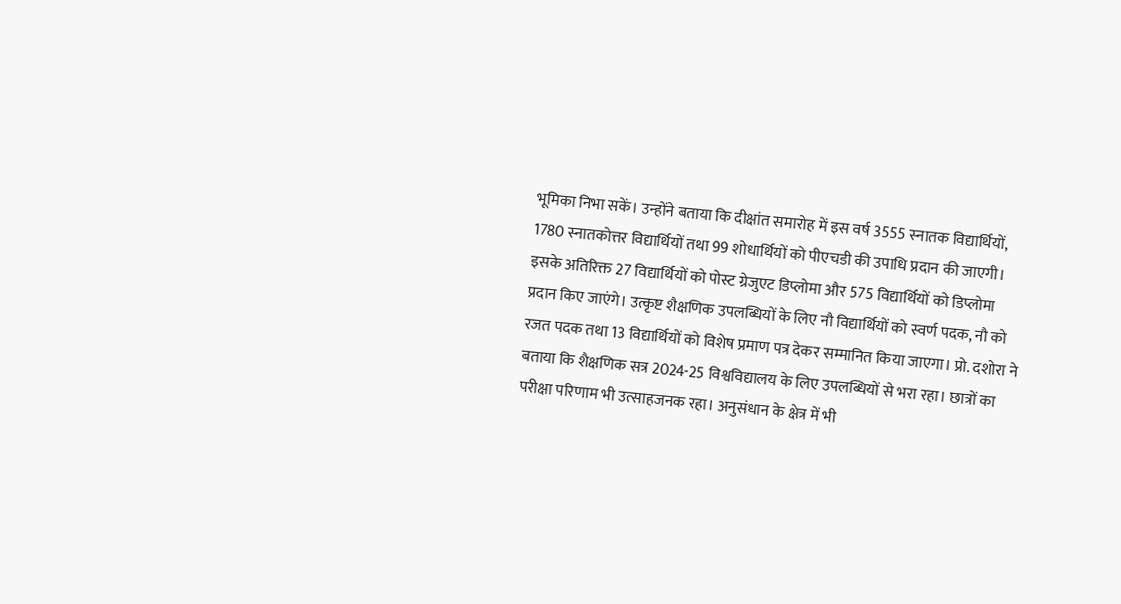भूमिका निभा सकें। उन्होंने बताया कि दीक्षांत समारोह में इस वर्ष 3555 स्नातक विद्यार्थियों, 1780 स्नातकोत्तर विद्यार्थियों तथा 99 शोधार्थियों को पीएचडी की उपाधि प्रदान की जाएगी। इसके अतिरिक्त 27 विद्यार्थियों को पोस्ट ग्रेजुएट डिप्लोमा और 575 विद्यार्थियों को डिप्लोमा प्रदान किए जाएंगे। उत्कृष्ट शैक्षणिक उपलब्धियों के लिए नौ विद्यार्थियों को स्वर्ण पदक, नौ को रजत पदक तथा 13 विद्यार्थियों को विशेष प्रमाण पत्र देकर सम्मानित किया जाएगा। प्रो. दशोरा ने बताया कि शैक्षणिक सत्र 2024-25 विश्वविद्यालय के लिए उपलब्धियों से भरा रहा। छात्रों का परीक्षा परिणाम भी उत्साहजनक रहा। अनुसंधान के क्षेत्र में भी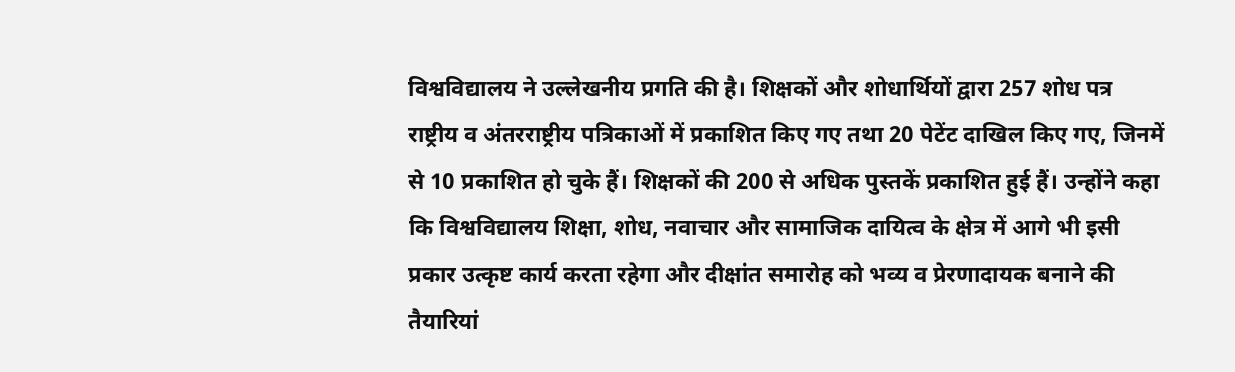विश्वविद्यालय ने उल्लेखनीय प्रगति की है। शिक्षकों और शोधार्थियों द्वारा 257 शोध पत्र राष्ट्रीय व अंतरराष्ट्रीय पत्रिकाओं में प्रकाशित किए गए तथा 20 पेटेंट दाखिल किए गए, जिनमें से 10 प्रकाशित हो चुके हैं। शिक्षकों की 200 से अधिक पुस्तकें प्रकाशित हुई हैं। उन्होंने कहा कि विश्वविद्यालय शिक्षा, शोध, नवाचार और सामाजिक दायित्व के क्षेत्र में आगे भी इसी प्रकार उत्कृष्ट कार्य करता रहेगा और दीक्षांत समारोह को भव्य व प्रेरणादायक बनाने की तैयारियां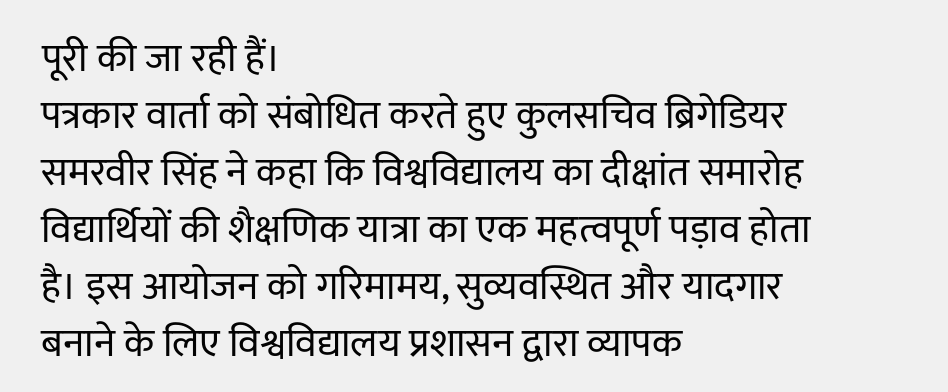पूरी की जा रही हैं।
पत्रकार वार्ता को संबोधित करते हुए कुलसचिव ब्रिगेडियर समरवीर सिंह ने कहा कि विश्वविद्यालय का दीक्षांत समारोह विद्यार्थियों की शैक्षणिक यात्रा का एक महत्वपूर्ण पड़ाव होता है। इस आयोजन को गरिमामय, सुव्यवस्थित और यादगार बनाने के लिए विश्वविद्यालय प्रशासन द्वारा व्यापक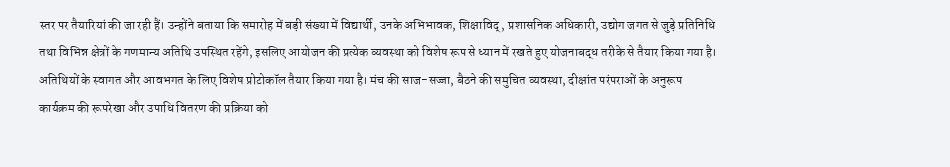स्तर पर तैयारियां की जा रही हैं। उन्होंने बताया कि समारोह में बड़ी संख्या में विद्यार्थी, उनके अभिभावक, शिक्षाविद्, प्रशासनिक अधिकारी, उद्योग जगत से जुड़े प्रतिनिधि तथा विभिन्न क्षेत्रों के गणमान्य अतिथि उपस्थित रहेंगे, इसलिए आयोजन की प्रत्येक व्यवस्था को विशेष रूप से ध्यान में रखते हुए योजनाबद्ध तरीके से तैयार किया गया है। अतिथियों के स्वागत और आवभगत के लिए विशेष प्रोटोकॉल तैयार किया गया है। मंच की साज-सज्जा, बैठने की समुचित व्यवस्था, दीक्षांत परंपराओं के अनुरूप कार्यक्रम की रूपरेखा और उपाधि वितरण की प्रक्रिया को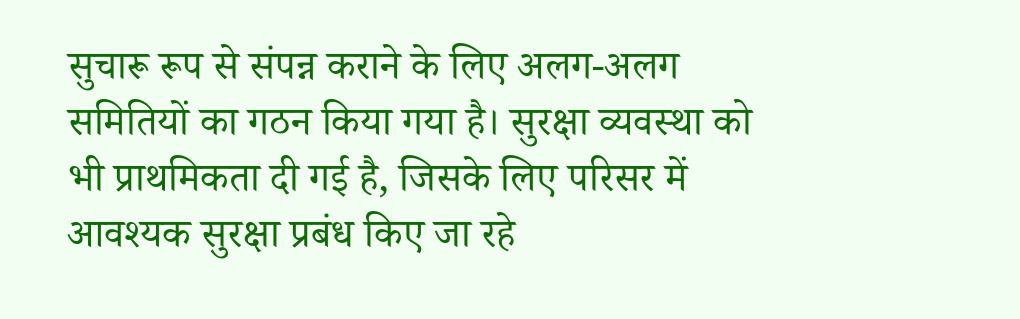सुचारू रूप से संपन्न कराने के लिए अलग-अलग समितियों का गठन किया गया है। सुरक्षा व्यवस्था को भी प्राथमिकता दी गई है, जिसके लिए परिसर में आवश्यक सुरक्षा प्रबंध किए जा रहे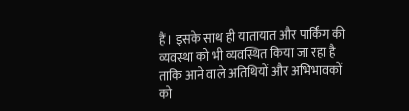हैं। इसके साथ ही यातायात और पार्किंग की व्यवस्था को भी व्यवस्थित किया जा रहा है ताकि आने वाले अतिथियों और अभिभावकों को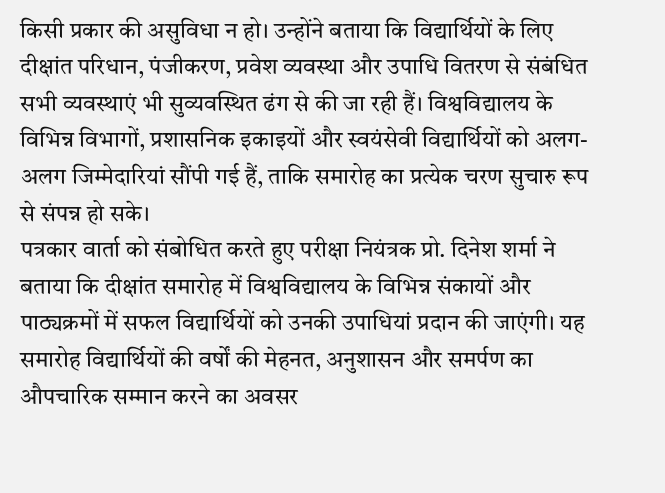किसी प्रकार की असुविधा न हो। उन्होंने बताया कि विद्यार्थियों के लिए दीक्षांत परिधान, पंजीकरण, प्रवेश व्यवस्था और उपाधि वितरण से संबंधित सभी व्यवस्थाएं भी सुव्यवस्थित ढंग से की जा रही हैं। विश्वविद्यालय के विभिन्न विभागों, प्रशासनिक इकाइयों और स्वयंसेवी विद्यार्थियों को अलग-अलग जिम्मेदारियां सौंपी गई हैं, ताकि समारोह का प्रत्येक चरण सुचारु रूप से संपन्न हो सके।
पत्रकार वार्ता को संबोधित करते हुए परीक्षा नियंत्रक प्रो. दिनेश शर्मा ने बताया कि दीक्षांत समारोह में विश्वविद्यालय के विभिन्न संकायों और पाठ्यक्रमों में सफल विद्यार्थियों को उनकी उपाधियां प्रदान की जाएंगी। यह समारोह विद्यार्थियों की वर्षों की मेहनत, अनुशासन और समर्पण का औपचारिक सम्मान करने का अवसर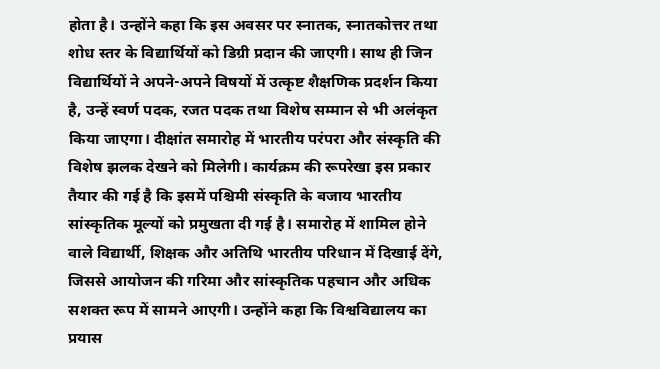होता है। उन्होंने कहा कि इस अवसर पर स्नातक, स्नातकोत्तर तथा शोध स्तर के विद्यार्थियों को डिग्री प्रदान की जाएगी। साथ ही जिन विद्यार्थियों ने अपने-अपने विषयों में उत्कृष्ट शैक्षणिक प्रदर्शन किया है, उन्हें स्वर्ण पदक, रजत पदक तथा विशेष सम्मान से भी अलंकृत किया जाएगा। दीक्षांत समारोह में भारतीय परंपरा और संस्कृति की विशेष झलक देखने को मिलेगी। कार्यक्रम की रूपरेखा इस प्रकार तैयार की गई है कि इसमें पश्चिमी संस्कृति के बजाय भारतीय सांस्कृतिक मूल्यों को प्रमुखता दी गई है। समारोह में शामिल होने वाले विद्यार्थी, शिक्षक और अतिथि भारतीय परिधान में दिखाई देंगे, जिससे आयोजन की गरिमा और सांस्कृतिक पहचान और अधिक सशक्त रूप में सामने आएगी। उन्होंने कहा कि विश्वविद्यालय का प्रयास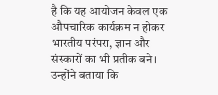है कि यह आयोजन केवल एक औपचारिक कार्यक्रम न होकर भारतीय परंपरा, ज्ञान और संस्कारों का भी प्रतीक बने। उन्होंने बताया कि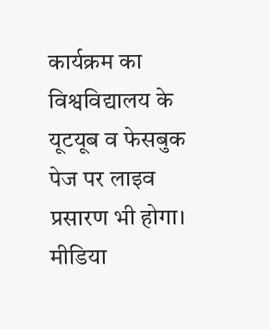कार्यक्रम का विश्वविद्यालय के यूटयूब व फेसबुक पेज पर लाइव प्रसारण भी होगा। मीडिया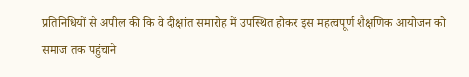प्रतिनिधियों से अपील की कि वे दीक्षांत समारोह में उपस्थित होकर इस महत्वपूर्ण शैक्षणिक आयोजन को समाज तक पहुंचाने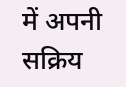में अपनी सक्रिय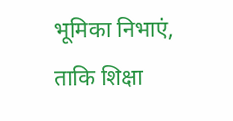भूमिका निभाएं, ताकि शिक्षा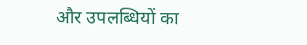और उपलब्धियों का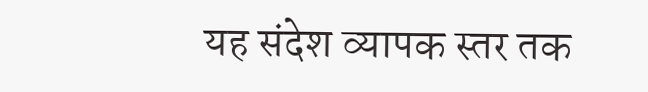यह संदेश व्यापक स्तर तक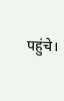पहुंचे।